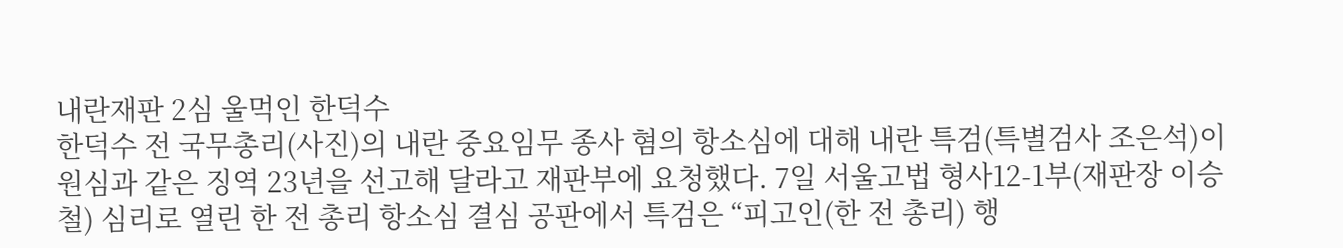내란재판 2심 울먹인 한덕수
한덕수 전 국무총리(사진)의 내란 중요임무 종사 혐의 항소심에 대해 내란 특검(특별검사 조은석)이 원심과 같은 징역 23년을 선고해 달라고 재판부에 요청했다. 7일 서울고법 형사12-1부(재판장 이승철) 심리로 열린 한 전 총리 항소심 결심 공판에서 특검은 “피고인(한 전 총리) 행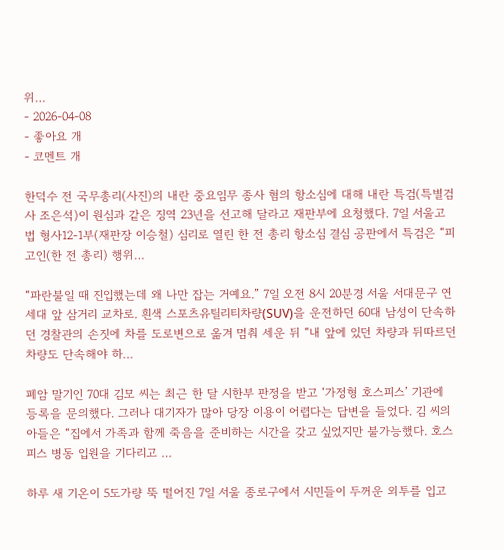위…
- 2026-04-08
- 좋아요 개
- 코멘트 개

한덕수 전 국무총리(사진)의 내란 중요임무 종사 혐의 항소심에 대해 내란 특검(특별검사 조은석)이 원심과 같은 징역 23년을 선고해 달라고 재판부에 요청했다. 7일 서울고법 형사12-1부(재판장 이승철) 심리로 열린 한 전 총리 항소심 결심 공판에서 특검은 “피고인(한 전 총리) 행위…

“파란불일 때 진입했는데 왜 나만 잡는 거예요.” 7일 오전 8시 20분경 서울 서대문구 연세대 앞 삼거리 교차로. 흰색 스포츠유틸리티차량(SUV)을 운전하던 60대 남성이 단속하던 경찰관의 손짓에 차를 도로변으로 옮겨 멈춰 세운 뒤 “내 앞에 있던 차량과 뒤따르던 차량도 단속해야 하…

폐암 말기인 70대 김모 씨는 최근 한 달 시한부 판정을 받고 ‘가정형 호스피스’ 기관에 등록을 문의했다. 그러나 대기자가 많아 당장 이용이 어렵다는 답변을 들었다. 김 씨의 아들은 “집에서 가족과 함께 죽음을 준비하는 시간을 갖고 싶었지만 불가능했다. 호스피스 병동 입원을 기다리고 …

하루 새 기온이 5도가량 뚝 떨어진 7일 서울 종로구에서 시민들이 두꺼운 외투를 입고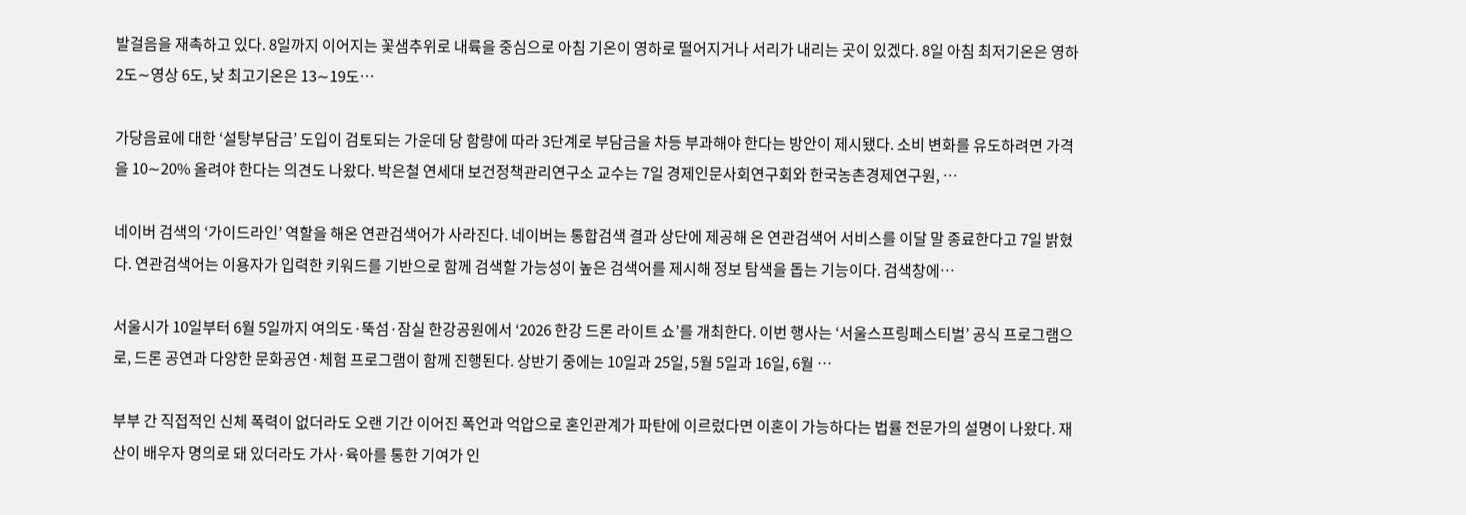발걸음을 재촉하고 있다. 8일까지 이어지는 꽃샘추위로 내륙을 중심으로 아침 기온이 영하로 떨어지거나 서리가 내리는 곳이 있겠다. 8일 아침 최저기온은 영하 2도∼영상 6도, 낮 최고기온은 13∼19도…

가당음료에 대한 ‘설탕부담금’ 도입이 검토되는 가운데 당 함량에 따라 3단계로 부담금을 차등 부과해야 한다는 방안이 제시됐다. 소비 변화를 유도하려면 가격을 10∼20% 올려야 한다는 의견도 나왔다. 박은철 연세대 보건정책관리연구소 교수는 7일 경제인문사회연구회와 한국농촌경제연구원, …

네이버 검색의 ‘가이드라인’ 역할을 해온 연관검색어가 사라진다. 네이버는 통합검색 결과 상단에 제공해 온 연관검색어 서비스를 이달 말 종료한다고 7일 밝혔다. 연관검색어는 이용자가 입력한 키워드를 기반으로 함께 검색할 가능성이 높은 검색어를 제시해 정보 탐색을 돕는 기능이다. 검색창에…

서울시가 10일부터 6월 5일까지 여의도·뚝섬·잠실 한강공원에서 ‘2026 한강 드론 라이트 쇼’를 개최한다. 이번 행사는 ‘서울스프링페스티벌’ 공식 프로그램으로, 드론 공연과 다양한 문화공연·체험 프로그램이 함께 진행된다. 상반기 중에는 10일과 25일, 5월 5일과 16일, 6월 …

부부 간 직접적인 신체 폭력이 없더라도 오랜 기간 이어진 폭언과 억압으로 혼인관계가 파탄에 이르렀다면 이혼이 가능하다는 법률 전문가의 설명이 나왔다. 재산이 배우자 명의로 돼 있더라도 가사·육아를 통한 기여가 인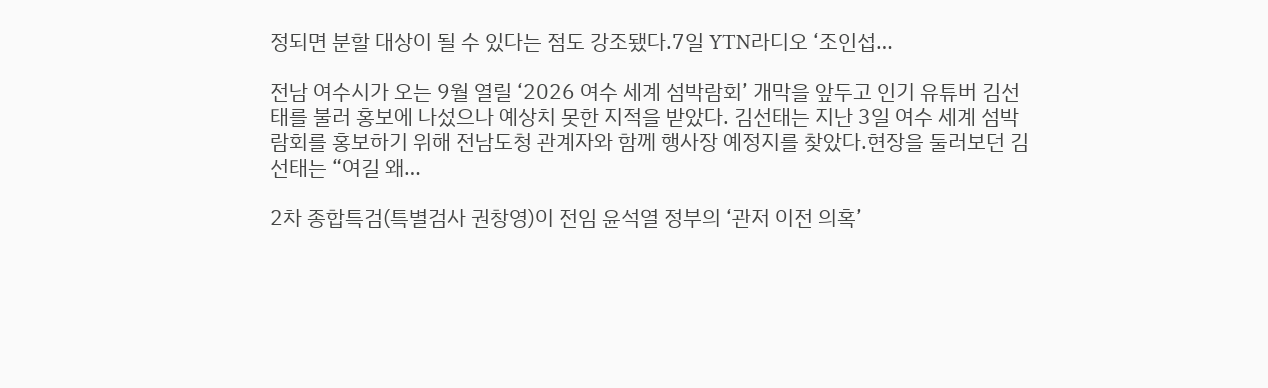정되면 분할 대상이 될 수 있다는 점도 강조됐다.7일 YTN라디오 ‘조인섭…

전남 여수시가 오는 9월 열릴 ‘2026 여수 세계 섬박람회’ 개막을 앞두고 인기 유튜버 김선태를 불러 홍보에 나섰으나 예상치 못한 지적을 받았다. 김선태는 지난 3일 여수 세계 섬박람회를 홍보하기 위해 전남도청 관계자와 함께 행사장 예정지를 찾았다.현장을 둘러보던 김선태는 “여길 왜…

2차 종합특검(특별검사 권창영)이 전임 윤석열 정부의 ‘관저 이전 의혹’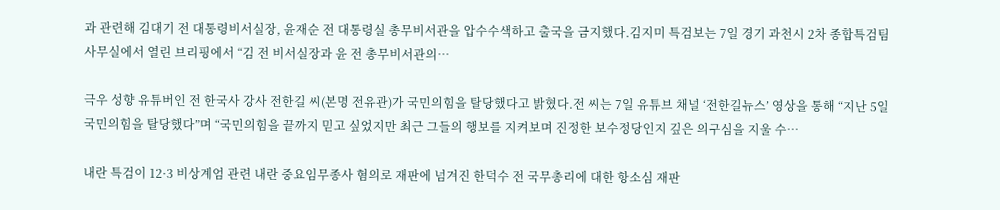과 관련해 김대기 전 대통령비서실장, 윤재순 전 대통령실 총무비서관을 압수수색하고 출국을 금지했다.김지미 특검보는 7일 경기 과천시 2차 종합특검팀 사무실에서 열린 브리핑에서 “김 전 비서실장과 윤 전 총무비서관의…

극우 성향 유튜버인 전 한국사 강사 전한길 씨(본명 전유관)가 국민의힘을 탈당했다고 밝혔다.전 씨는 7일 유튜브 채널 ‘전한길뉴스’ 영상을 통해 “지난 5일 국민의힘을 탈당했다”며 “국민의힘을 끝까지 믿고 싶었지만 최근 그들의 행보를 지켜보며 진정한 보수정당인지 깊은 의구심을 지울 수…

내란 특검이 12·3 비상계엄 관련 내란 중요임무종사 혐의로 재판에 넘겨진 한덕수 전 국무총리에 대한 항소심 재판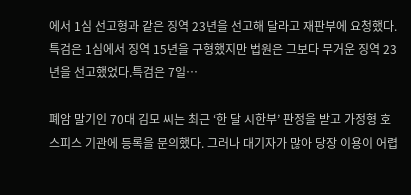에서 1심 선고형과 같은 징역 23년을 선고해 달라고 재판부에 요청했다. 특검은 1심에서 징역 15년을 구형했지만 법원은 그보다 무거운 징역 23년을 선고했었다.특검은 7일…

폐암 말기인 70대 김모 씨는 최근 ‘한 달 시한부’ 판정을 받고 가정형 호스피스 기관에 등록을 문의했다. 그러나 대기자가 많아 당장 이용이 어렵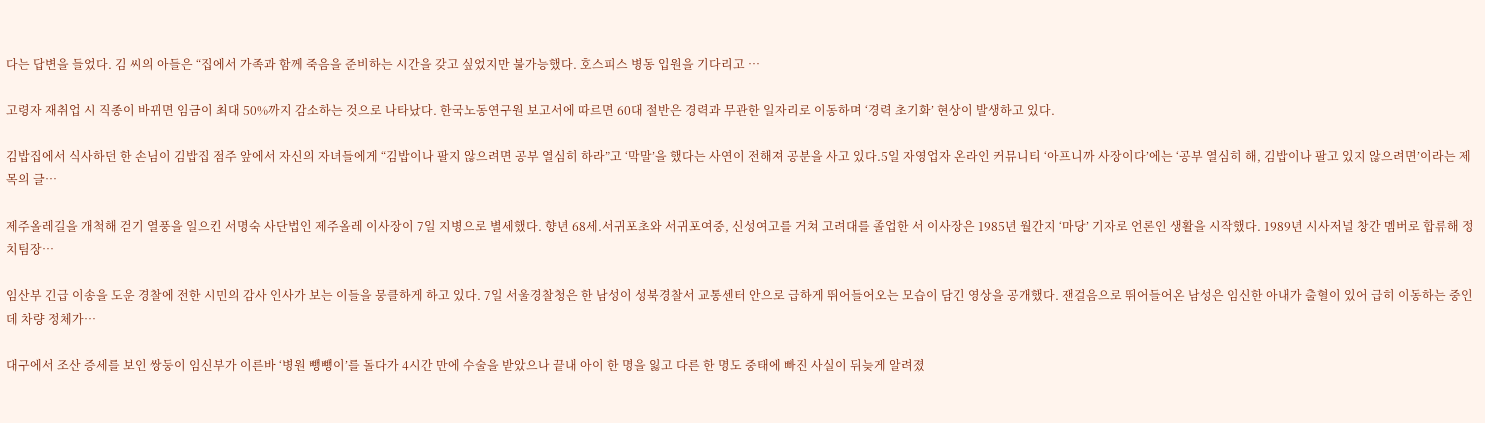다는 답변을 들었다. 김 씨의 아들은 “집에서 가족과 함께 죽음을 준비하는 시간을 갖고 싶었지만 불가능했다. 호스피스 병동 입원을 기다리고 …

고령자 재취업 시 직종이 바뀌면 임금이 최대 50%까지 감소하는 것으로 나타났다. 한국노동연구원 보고서에 따르면 60대 절반은 경력과 무관한 일자리로 이동하며 ‘경력 초기화’ 현상이 발생하고 있다.

김밥집에서 식사하던 한 손님이 김밥집 점주 앞에서 자신의 자녀들에게 “김밥이나 팔지 않으려면 공부 열심히 하라”고 ‘막말’을 했다는 사연이 전해져 공분을 사고 있다.5일 자영업자 온라인 커뮤니티 ‘아프니까 사장이다’에는 ‘공부 열심히 해, 김밥이나 팔고 있지 않으려면’이라는 제목의 글…

제주올레길을 개척해 걷기 열풍을 일으킨 서명숙 사단법인 제주올레 이사장이 7일 지병으로 별세했다. 향년 68세.서귀포초와 서귀포여중, 신성여고를 거쳐 고려대를 졸업한 서 이사장은 1985년 월간지 ‘마당’ 기자로 언론인 생활을 시작했다. 1989년 시사저널 창간 멤버로 합류해 정치팀장…

임산부 긴급 이송을 도운 경찰에 전한 시민의 감사 인사가 보는 이들을 뭉클하게 하고 있다. 7일 서울경찰청은 한 남성이 성북경찰서 교통센터 안으로 급하게 뛰어들어오는 모습이 담긴 영상을 공개했다. 잰걸음으로 뛰어들어온 남성은 임신한 아내가 출혈이 있어 급히 이동하는 중인데 차량 정체가…

대구에서 조산 증세를 보인 쌍둥이 임신부가 이른바 ‘병원 뺑뺑이’를 돌다가 4시간 만에 수술을 받았으나 끝내 아이 한 명을 잃고 다른 한 명도 중태에 빠진 사실이 뒤늦게 알려졌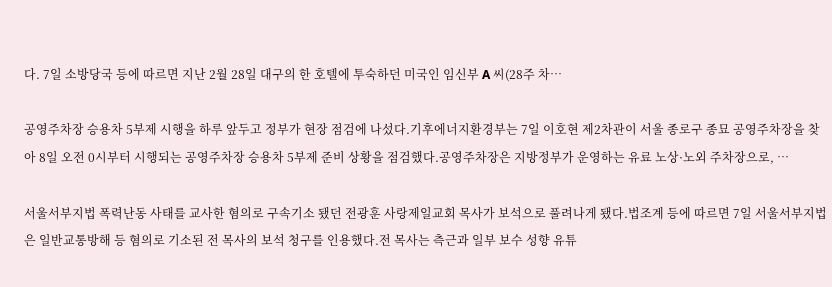다. 7일 소방당국 등에 따르면 지난 2월 28일 대구의 한 호텔에 투숙하던 미국인 임신부 A 씨(28주 차…

공영주차장 승용차 5부제 시행을 하루 앞두고 정부가 현장 점검에 나섰다.기후에너지환경부는 7일 이호현 제2차관이 서울 종로구 종묘 공영주차장을 찾아 8일 오전 0시부터 시행되는 공영주차장 승용차 5부제 준비 상황을 점검했다.공영주차장은 지방정부가 운영하는 유료 노상·노외 주차장으로, …

서울서부지법 폭력난동 사태를 교사한 혐의로 구속기소 됐던 전광훈 사랑제일교회 목사가 보석으로 풀려나게 됐다.법조계 등에 따르면 7일 서울서부지법은 일반교통방해 등 혐의로 기소된 전 목사의 보석 청구를 인용했다.전 목사는 측근과 일부 보수 성향 유튜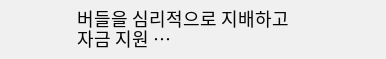버들을 심리적으로 지배하고 자금 지원 …